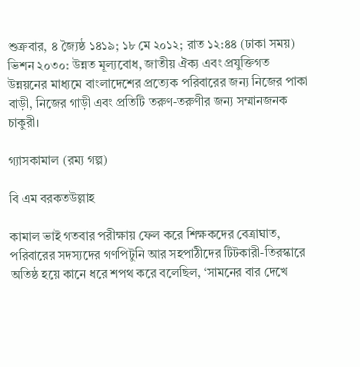শুক্রবার, ৪ জ্যৈষ্ঠ ১৪১৯; ১৮ মে ২০১২; রাত ১২:৪৪ (ঢাকা সময়)
ভিশন ২০৩০: উন্নত মূল্যবোধ, জাতীয় ঐক্য এবং প্রযুক্তিগত উন্নয়নের মাধ্যমে বাংলাদেশের প্রত্যেক পরিবারের জন্য নিজের পাকা বাড়ী, নিজের গাড়ী এবং প্রতিটি তরুণ-তরুণীর জন্য সম্মানজনক চাকুরী।

গ্যাসকামাল (রম্য গল্প)

বি এম বরকতউল্লাহ

কামাল ভাই গতবার পরীক্ষায় ফেল করে শিক্ষকদের বেত্রাঘাত, পরিবারের সদস্যদের গণপিটুনি আর সহপাঠীদের টিটকারী-তিরস্কারে অতিষ্ঠ হয়ে কানে ধরে শপথ করে বলেছিল, ‘সামনের বার দেখে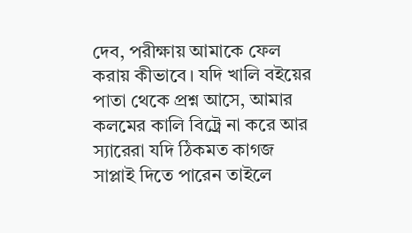দেব, পরীক্ষায় আমাকে ফেল করায় কীভাবে। যদি খালি বইয়ের পাতা থেকে প্রশ্ন আসে, আমার কলমের কালি বিট্র্রে না করে আর স্যারেরা যদি ঠিকমত কাগজ সাপ্লাই দিতে পারেন তাইলে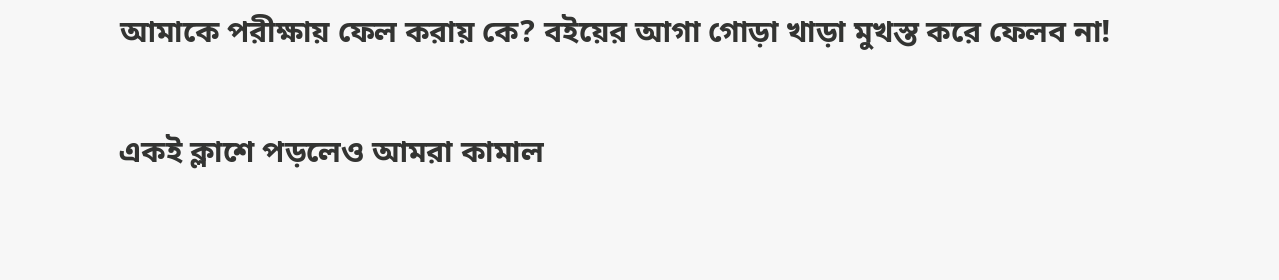আমাকে পরীক্ষায় ফেল করায় কে? বইয়ের আগা গোড়া খাড়া মুখস্ত করে ফেলব না!

একই ক্লাশে পড়লেও আমরা কামাল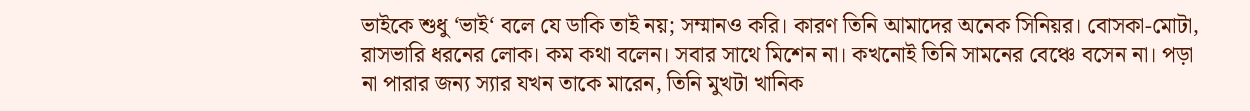ভাইকে শুধু ‘ভাই‘ বলে যে ডাকি তাই নয়; সম্মানও করি। কারণ তিনি আমাদের অনেক সিনিয়র। বোসকা-মোটা, রাসভারি ধরনের লোক। কম কথা বলেন। সবার সাথে মিশেন না। কখনোই তিনি সামনের বেঞ্চে বসেন না। পড়া না পারার জন্য স্যার যখন তাকে মারেন, তিনি মুখটা খানিক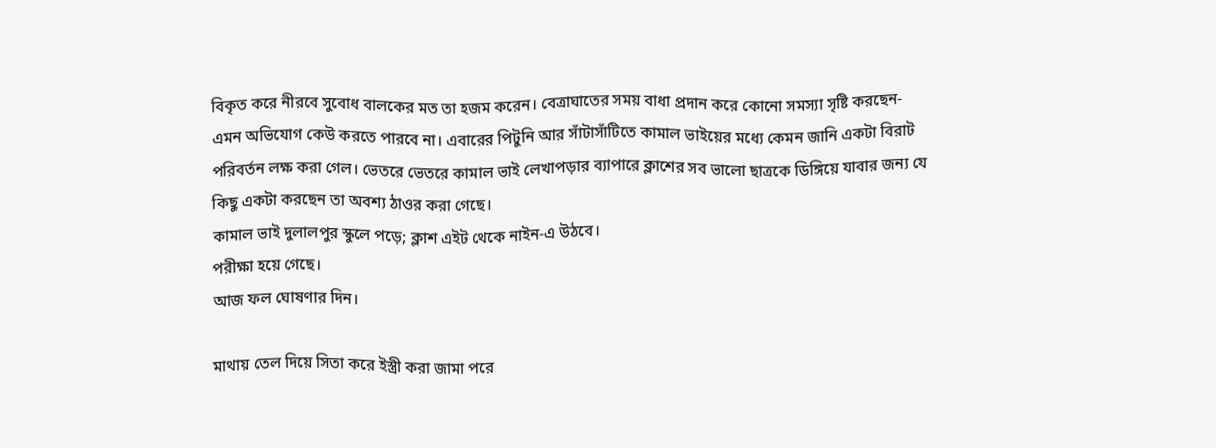বিকৃত করে নীরবে সুবোধ বালকের মত তা হজম করেন। বেত্রাঘাতের সময় বাধা প্রদান করে কোনো সমস্যা সৃষ্টি করছেন- এমন অভিযোগ কেউ করতে পারবে না। এবারের পিটুনি আর সাঁটাসাঁটিতে কামাল ভাইয়ের মধ্যে কেমন জানি একটা বিরাট পরিবর্তন লক্ষ করা গেল। ভেতরে ভেতরে কামাল ভাই লেখাপড়ার ব্যাপারে ক্লাশের সব ভালো ছাত্রকে ডিঙ্গিয়ে যাবার জন্য যে কিছু একটা করছেন তা অবশ্য ঠাওর করা গেছে।
কামাল ভাই দুলালপুর স্কুলে পড়ে; ক্লাশ এইট থেকে নাইন-এ উঠবে।
পরীক্ষা হয়ে গেছে।
আজ ফল ঘোষণার দিন।

মাথায় তেল দিয়ে সিতা করে ইস্ত্রী করা জামা পরে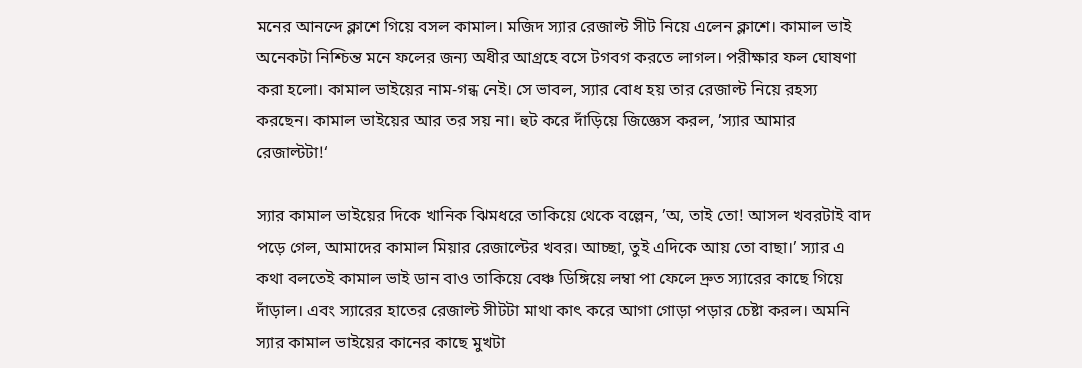মনের আনন্দে ক্লাশে গিয়ে বসল কামাল। মজিদ স্যার রেজাল্ট সীট নিয়ে এলেন ক্লাশে। কামাল ভাই অনেকটা নিশ্চিন্ত মনে ফলের জন্য অধীর আগ্রহে বসে টগবগ করতে লাগল। পরীক্ষার ফল ঘোষণা করা হলো। কামাল ভাইয়ের নাম-গন্ধ নেই। সে ভাবল, স্যার বোধ হয় তার রেজাল্ট নিয়ে রহস্য করছেন। কামাল ভাইয়ের আর তর সয় না। হুট করে দাঁড়িয়ে জিজ্ঞেস করল, ’স্যার আমার রেজাল্টটা!‘

স্যার কামাল ভাইয়ের দিকে খানিক ঝিমধরে তাকিয়ে থেকে বল্লেন, ’অ, তাই তো! আসল খবরটাই বাদ পড়ে গেল, আমাদের কামাল মিয়ার রেজাল্টের খবর। আচ্ছা, তুই এদিকে আয় তো বাছা।’ স্যার এ কথা বলতেই কামাল ভাই ডান বাও তাকিয়ে বেঞ্চ ডিঙ্গিয়ে লম্বা পা ফেলে দ্রুত স্যারের কাছে গিয়ে দাঁড়াল। এবং স্যারের হাতের রেজাল্ট সীটটা মাথা কাৎ করে আগা গোড়া পড়ার চেষ্টা করল। অমনি স্যার কামাল ভাইয়ের কানের কাছে মুখটা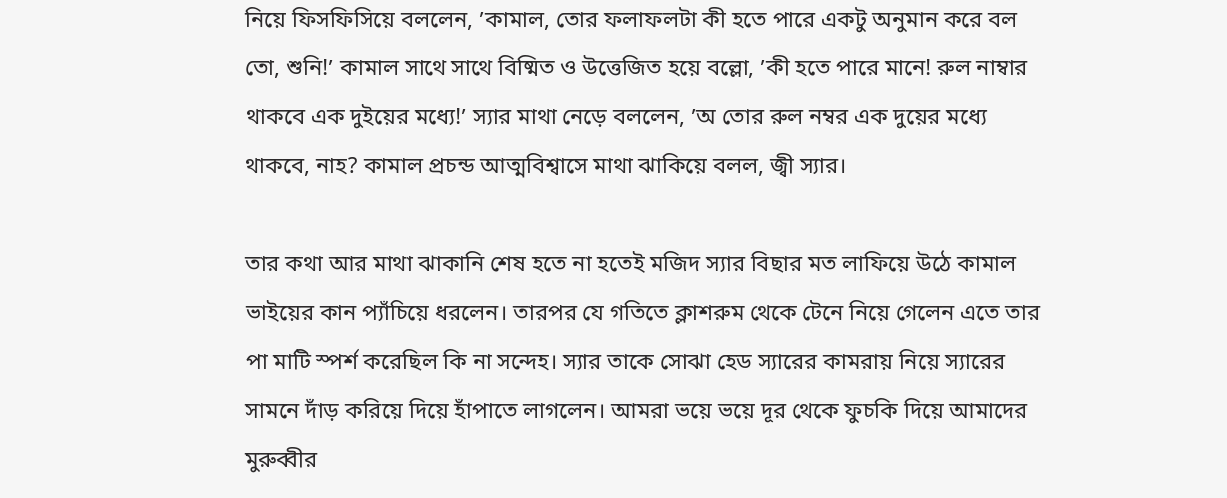নিয়ে ফিসফিসিয়ে বললেন, ’কামাল, তোর ফলাফলটা কী হতে পারে একটু অনুমান করে বল তো, শুনি!’ কামাল সাথে সাথে বিষ্মিত ও উত্তেজিত হয়ে বল্লো, ’কী হতে পারে মানে! রুল নাম্বার থাকবে এক দুইয়ের মধ্যে!’ স্যার মাথা নেড়ে বললেন, ’অ তোর রুল নম্বর এক দুয়ের মধ্যে থাকবে, নাহ? কামাল প্রচন্ড আত্মবিশ্বাসে মাথা ঝাকিয়ে বলল, জ্বী স্যার।

তার কথা আর মাথা ঝাকানি শেষ হতে না হতেই মজিদ স্যার বিছার মত লাফিয়ে উঠে কামাল ভাইয়ের কান প্যাঁচিয়ে ধরলেন। তারপর যে গতিতে ক্লাশরুম থেকে টেনে নিয়ে গেলেন এতে তার পা মাটি স্পর্শ করেছিল কি না সন্দেহ। স্যার তাকে সোঝা হেড স্যারের কামরায় নিয়ে স্যারের সামনে দাঁড় করিয়ে দিয়ে হাঁপাতে লাগলেন। আমরা ভয়ে ভয়ে দূর থেকে ফুচকি দিয়ে আমাদের মুরুব্বীর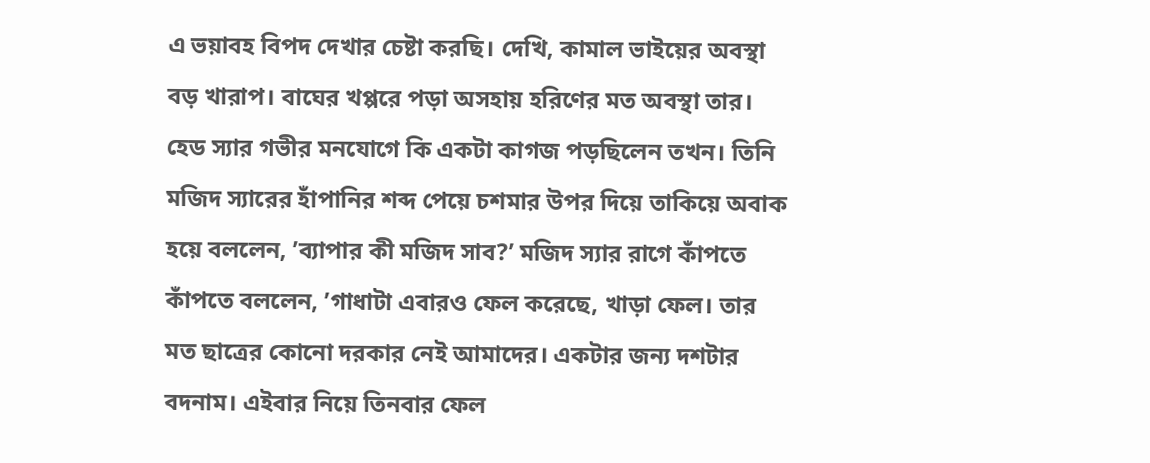এ ভয়াবহ বিপদ দেখার চেষ্টা করছি। দেখি, কামাল ভাইয়ের অবস্থা বড় খারাপ। বাঘের খপ্পরে পড়া অসহায় হরিণের মত অবস্থা তার। হেড স্যার গভীর মনযোগে কি একটা কাগজ পড়ছিলেন তখন। তিনি মজিদ স্যারের হাঁপানির শব্দ পেয়ে চশমার উপর দিয়ে তাকিয়ে অবাক হয়ে বললেন, ’ব্যাপার কী মজিদ সাব?’ মজিদ স্যার রাগে কাঁপতে কাঁপতে বললেন, ’গাধাটা এবারও ফেল করেছে, খাড়া ফেল। তার মত ছাত্রের কোনো দরকার নেই আমাদের। একটার জন্য দশটার বদনাম। এইবার নিয়ে তিনবার ফেল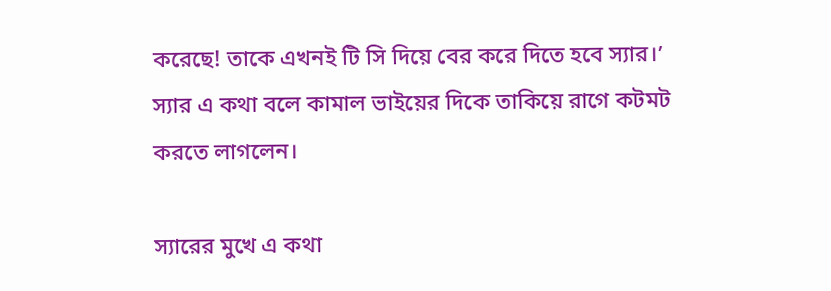করেছে! তাকে এখনই টি সি দিয়ে বের করে দিতে হবে স্যার।’ স্যার এ কথা বলে কামাল ভাইয়ের দিকে তাকিয়ে রাগে কটমট করতে লাগলেন।

স্যারের মুখে এ কথা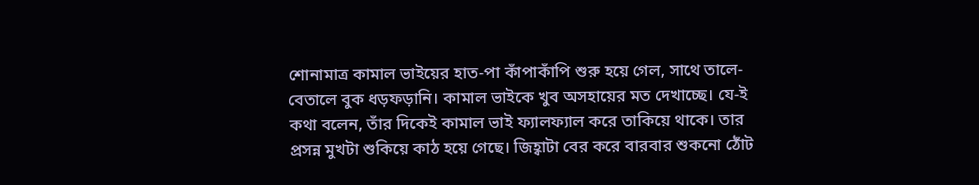শোনামাত্র কামাল ভাইয়ের হাত-পা কাঁপাকাঁপি শুরু হয়ে গেল, সাথে তালে-বেতালে বুক ধড়ফড়ানি। কামাল ভাইকে খুব অসহায়ের মত দেখাচ্ছে। যে-ই কথা বলেন, তাঁর দিকেই কামাল ভাই ফ্যালফ্যাল করে তাকিয়ে থাকে। তার প্রসন্ন মুখটা শুকিয়ে কাঠ হয়ে গেছে। জিহ্বাটা বের করে বারবার শুকনো ঠোঁট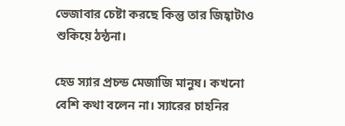ভেজাবার চেষ্টা করছে কিন্তু তার জিহ্বাটাও শুকিয়ে ঠন্ঠনা।

হেড স্যার প্রচন্ড মেজাজি মানুষ। কখনো বেশি কথা বলেন না। স্যারের চাহনির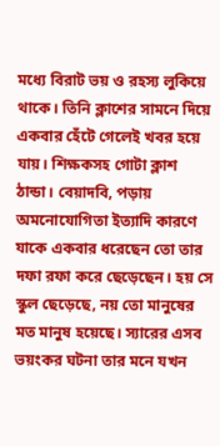মধ্যে বিরাট ভয় ও রহস্য লুকিয়ে থাকে। তিনি ক্লাশের সামনে দিয়ে একবার হেঁটে গেলেই খবর হয়ে যায়। শিক্ষকসহ গোটা ক্লাশ ঠান্ডা। বেয়াদবি, পড়ায় অমনোযোগিতা ইত্যাদি কারণে যাকে একবার ধরেছেন তো তার দফা রফা করে ছেড়েছেন। হয় সে স্কুল ছেড়েছে, নয় তো মানুষের মত মানুষ হয়েছে। স্যারের এসব ভয়ংকর ঘটনা তার মনে যখন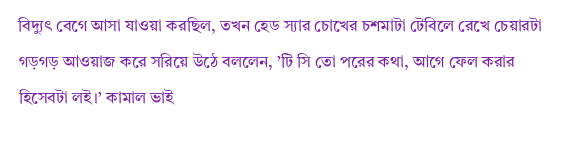বিদ্যুৎ বেগে আসা যাওয়া করছিল, তখন হেড স্যার চোখের চশমাটা টেবিলে রেখে চেয়ারটা গড়গড় আওয়াজ করে সরিয়ে উঠে বললেন, ’টি সি তো পরের কথা, আগে ফেল করার হিসেবটা লই।’ কামাল ভাই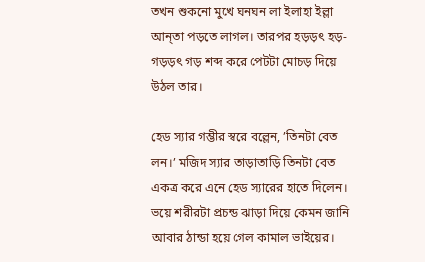তখন শুকনো মুখে ঘনঘন লা ইলাহা ইল্লা আন্‌তা পড়তে লাগল। তারপর হড়ড়ৎ হড়-গড়ড়ৎ গড় শব্দ করে পেটটা মোচড় দিয়ে উঠল তার।

হেড স্যার গম্ভীর স্বরে বল্লেন, ’তিনটা বেত লন।’ মজিদ স্যার তাড়াতাড়ি তিনটা বেত একত্র করে এনে হেড স্যারের হাতে দিলেন। ভয়ে শরীরটা প্রচন্ড ঝাড়া দিয়ে কেমন জানি আবার ঠান্ডা হয়ে গেল কামাল ভাইয়ের।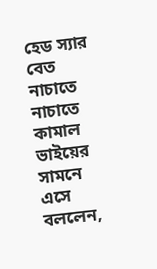হেড স্যার বেত নাচাতে নাচাতে কামাল ভাইয়ের সামনে এসে বললেন,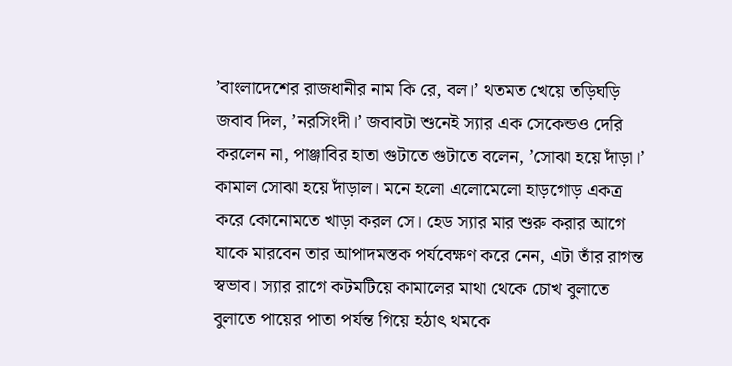’বাংলাদেশের রাজধানীর নাম কি রে, বল।’ থতমত খেয়ে তড়িঘড়ি জবাব দিল, ’নরসিংদী।’ জবাবটা শুনেই স্যার এক সেকেন্ডও দেরি করলেন না, পাঞ্জাবির হাতা গুটাতে গুটাতে বলেন, ’সোঝা হয়ে দাঁড়া।’ কামাল সোঝা হয়ে দাঁড়াল। মনে হলো এলোমেলো হাড়গোড় একত্র করে কোনোমতে খাড়া করল সে। হেড স্যার মার শুরু করার আগে যাকে মারবেন তার আপাদমস্তক পর্যবেক্ষণ করে নেন, এটা তাঁর রাগন্ত স্বভাব। স্যার রাগে কটমটিয়ে কামালের মাথা থেকে চোখ বুলাতে বুলাতে পায়ের পাতা পর্যন্ত গিয়ে হঠাৎ থমকে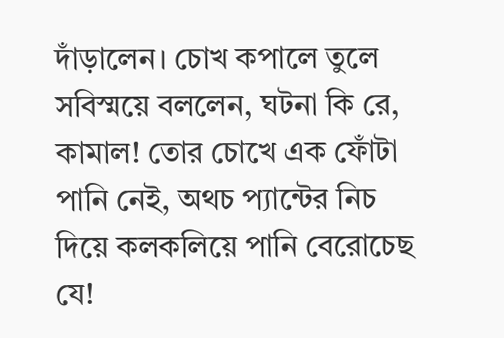দাঁড়ালেন। চোখ কপালে তুলে সবিস্ময়ে বললেন, ঘটনা কি রে, কামাল! তোর চোখে এক ফোঁটা পানি নেই, অথচ প্যান্টের নিচ দিয়ে কলকলিয়ে পানি বেরোচেছ যে!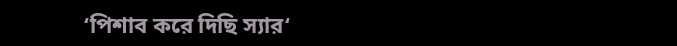‘পিশাব করে দিছি স্যার‘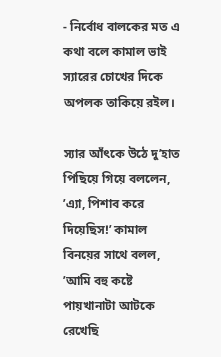- নির্বোধ বালকের মত এ কথা বলে কামাল ভাই স্যারের চোখের দিকে অপলক তাকিয়ে রইল।

স্যার আঁৎকে উঠে দু’হাত পিছিয়ে গিয়ে বললেন, ’এ্যা, পিশাব করে দিয়েছিস!’ কামাল বিনয়ের সাথে বলল, ’আমি বহু কষ্টে পায়খানাটা আটকে রেখেছি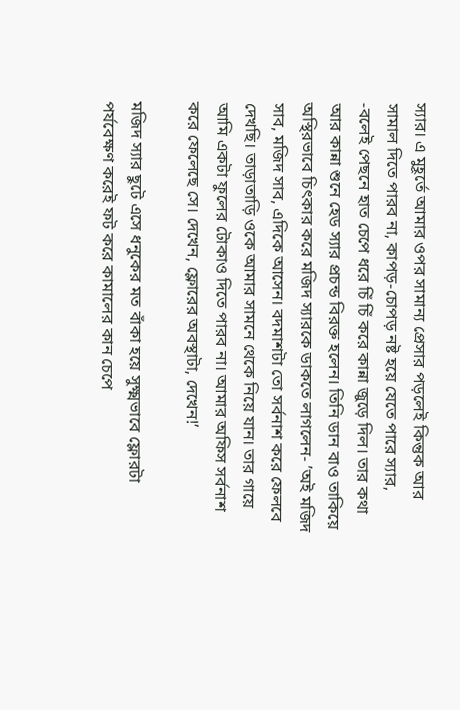স্যার। এ মুহূর্তে আমার ওপর সামান্য প্রেসার পড়লেই কিন্তুক আর সামাল দিতে পারব না, কাপড়-চোপড় নষ্ট হয়ে যেতে পারে স্যার, -বলেই পেছনে হাত চেপে ধরে চিঁ চিঁ করে কান্না জুড়ে দিল। তার কথা আর কান্না শুনে হেড স্যার প্রচন্ড বিরক্ত হলেন। তিনি ডান বাও তাকিয়ে অস্থিরভাবে চিৎকার করে মজিদ স্যারকে ডাকতে লাগলেন- ’অই মজিদ সাব, মজিদ সাব, এদিকে আসেন। বদমাশটা তো সর্বনাশ করে ফেলবে দেখছি। তাড়াতাড়ি ওকে আমার সামনে থেকে নিয়ে যান। তার গায়ে আমি একটা ফুলের টোকাও দিতে পারব না। আমার অফিস সর্বনাশ করে ফেলেছে সে। দেখেন, ফ্লোরের অবস্থাটা, দেখেন!’

মজিদ স্যার ছুটে এসে ধনুকের মত বাঁকা হয়ে সুক্ষ্মভাবে ফ্লোরটা পর্যবেক্ষণ করেই ফট করে কামালের কান চেপে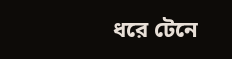ধরে টেনে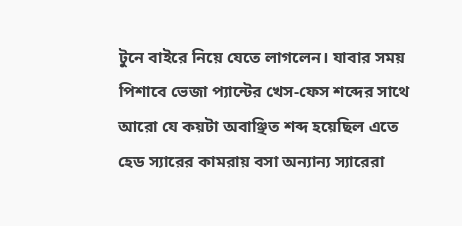টুনে বাইরে নিয়ে যেতে লাগলেন। যাবার সময় পিশাবে ভেজা প্যান্টের খেস-ফেস শব্দের সাথে আরো যে কয়টা অবাঞ্ছিত শব্দ হয়েছিল এতে হেড স্যারের কামরায় বসা অন্যান্য স্যারেরা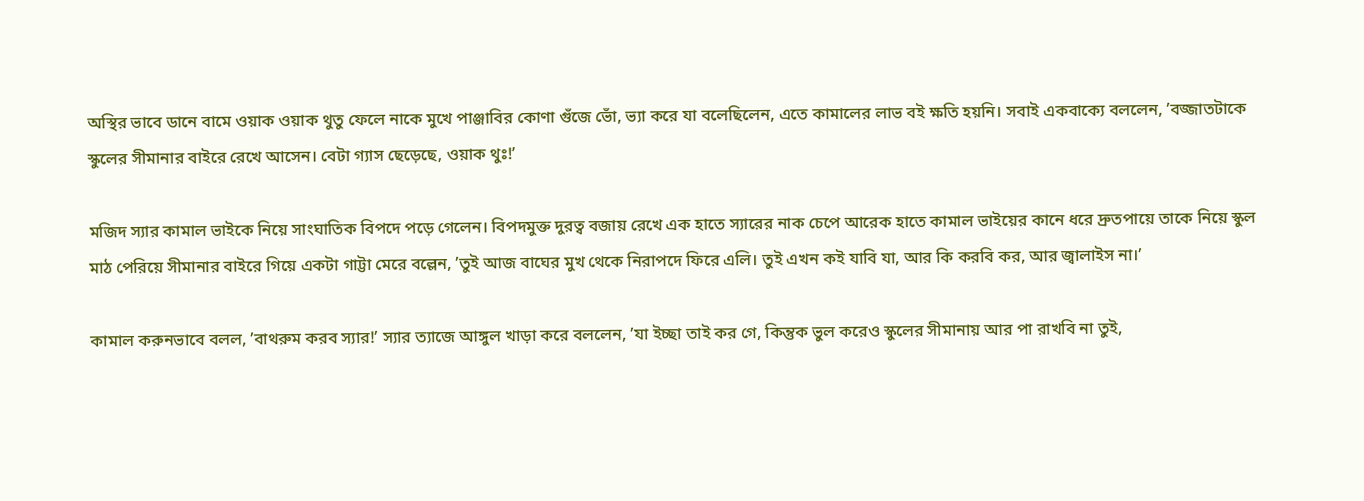অস্থির ভাবে ডানে বামে ওয়াক ওয়াক থুতু ফেলে নাকে মুখে পাঞ্জাবির কোণা গুঁজে ভোঁ, ভ্যা করে যা বলেছিলেন, এতে কামালের লাভ বই ক্ষতি হয়নি। সবাই একবাক্যে বললেন, ’বজ্জাতটাকে স্কুলের সীমানার বাইরে রেখে আসেন। বেটা গ্যাস ছেড়েছে, ওয়াক থুঃ!’

মজিদ স্যার কামাল ভাইকে নিয়ে সাংঘাতিক বিপদে পড়ে গেলেন। বিপদমুক্ত দুরত্ব বজায় রেখে এক হাতে স্যারের নাক চেপে আরেক হাতে কামাল ভাইয়ের কানে ধরে দ্রুতপায়ে তাকে নিয়ে স্কুল মাঠ পেরিয়ে সীমানার বাইরে গিয়ে একটা গাট্টা মেরে বল্লেন, ’তুই আজ বাঘের মুখ থেকে নিরাপদে ফিরে এলি। তুই এখন কই যাবি যা, আর কি করবি কর, আর জ্বালাইস না।’

কামাল করুনভাবে বলল, ’বাথরুম করব স্যার!’ স্যার ত্যাজে আঙ্গুল খাড়া করে বললেন, ’যা ইচ্ছা তাই কর গে, কিন্তুক ভুল করেও স্কুলের সীমানায় আর পা রাখবি না তুই,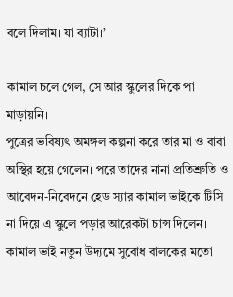বলে দিলাম। যা ব্যাটা।’

কামাল চলে গেল, সে আর স্কুলের দিকে পা মাড়ায়নি।
পুত্রের ভবিষ্যৎ অমঙ্গল কল্পনা করে তার মা ও বাবা অস্থির হয়ে গেলেন। পরে তাদের নানা প্রতিশ্রুতি ও আবেদন-নিবেদনে হেড স্যার কামাল ভাইকে টিসি না দিয়ে এ স্কুলে পড়ার আরেকটা চান্স দিলেন।
কামাল ভাই নতুন উদ্যমে সুবোধ বালকের মতো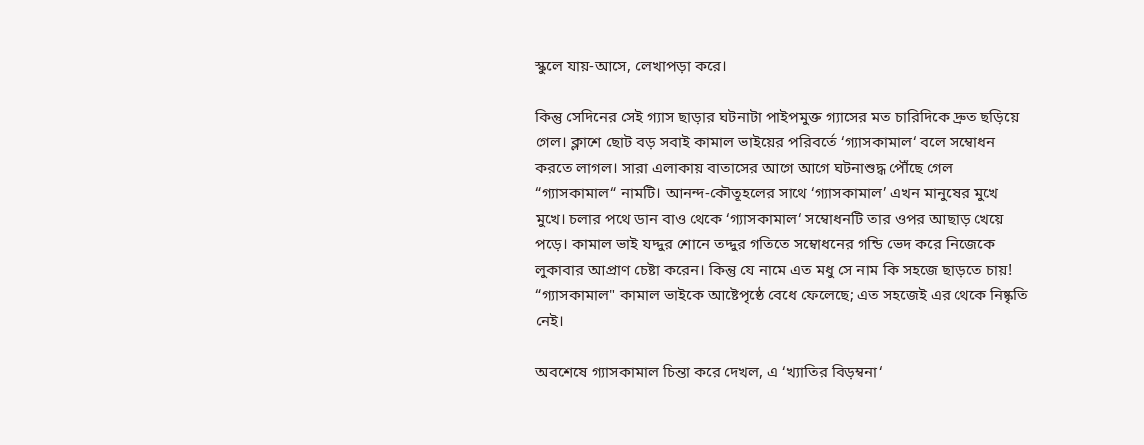স্কুলে যায়-আসে, লেখাপড়া করে।

কিন্তু সেদিনের সেই গ্যাস ছাড়ার ঘটনাটা পাইপমুক্ত গ্যাসের মত চারিদিকে দ্রুত ছড়িয়ে গেল। ক্লাশে ছোট বড় সবাই কামাল ভাইয়ের পরিবর্তে ‘গ্যাসকামাল‘ বলে সম্বোধন করতে লাগল। সারা এলাকায় বাতাসের আগে আগে ঘটনাশুদ্ধ পৌঁছে গেল “গ্যাসকামাল“ নামটি। আনন্দ-কৌতূহলের সাথে ‘গ্যাসকামাল’ এখন মানুষের মুখে মুখে। চলার পথে ডান বাও থেকে ‘গ্যাসকামাল‘ সম্বোধনটি তার ওপর আছাড় খেয়ে পড়ে। কামাল ভাই যদ্দুর শোনে তদ্দুর গতিতে সম্বোধনের গন্ডি ভেদ করে নিজেকে লুকাবার আপ্রাণ চেষ্টা করেন। কিন্তু যে নামে এত মধু সে নাম কি সহজে ছাড়তে চায়! “গ্যাসকামাল" কামাল ভাইকে আষ্টেপৃষ্ঠে বেধে ফেলেছে; এত সহজেই এর থেকে নিষ্কৃতি নেই।

অবশেষে গ্যাসকামাল চিন্তা করে দেখল, এ ‘খ্যাতির বিড়ম্বনা‘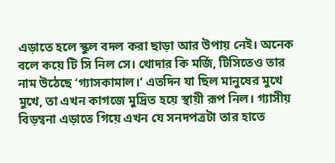এড়াতে হলে স্কুল বদল করা ছাড়া আর উপায় নেই। অনেক বলে কয়ে টি সি নিল সে। খোদার কি মর্জি, টিসিতেও তার নাম উঠেছে ‘গ্যাসকামাল।‘ এতদিন যা ছিল মানুষের মুখে মুখে, তা এখন কাগজে মুদ্রিত হয়ে স্থায়ী রূপ নিল। গ্যাসীয় বিড়ম্বনা এড়াতে গিয়ে এখন যে সনদপত্রটা তার হাতে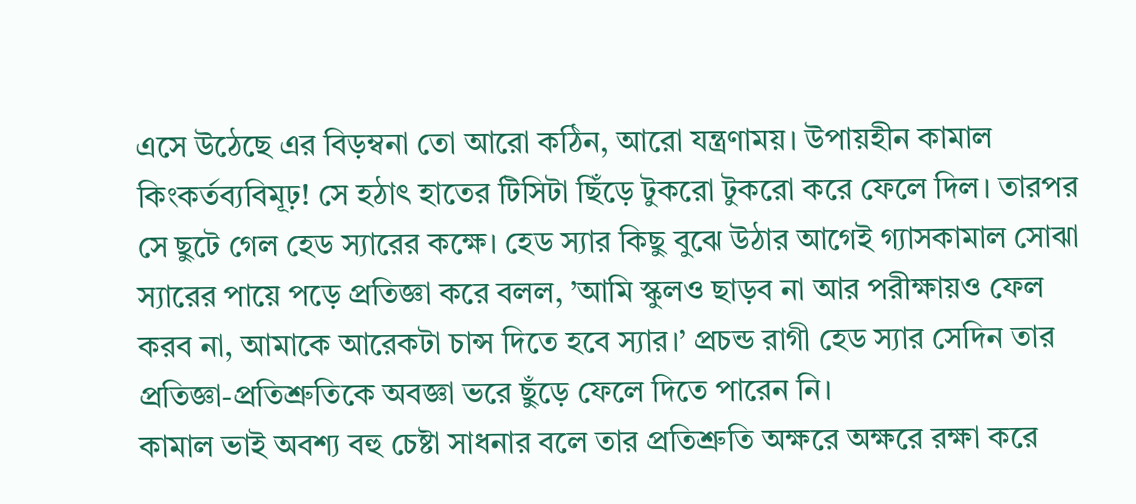এসে উঠেছে এর বিড়ম্বনা তো আরো কঠিন, আরো যন্ত্রণাময়। উপায়হীন কামাল কিংকর্তব্যবিমূঢ়! সে হঠাৎ হাতের টিসিটা ছিঁড়ে টুকরো টুকরো করে ফেলে দিল। তারপর সে ছুটে গেল হেড স্যারের কক্ষে। হেড স্যার কিছু বুঝে উঠার আগেই গ্যাসকামাল সোঝা স্যারের পায়ে পড়ে প্রতিজ্ঞা করে বলল, ’আমি স্কুলও ছাড়ব না আর পরীক্ষায়ও ফেল করব না, আমাকে আরেকটা চান্স দিতে হবে স্যার।’ প্রচন্ড রাগী হেড স্যার সেদিন তার প্রতিজ্ঞা-প্রতিশ্রুতিকে অবজ্ঞা ভরে ছুঁড়ে ফেলে দিতে পারেন নি।
কামাল ভাই অবশ্য বহু চেষ্টা সাধনার বলে তার প্রতিশ্রুতি অক্ষরে অক্ষরে রক্ষা করে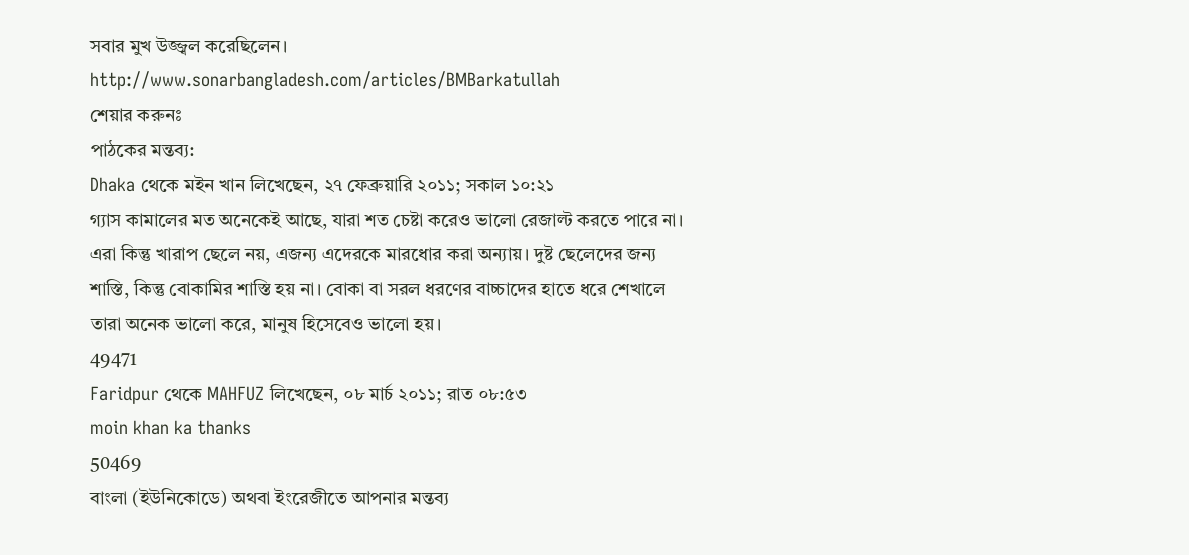সবার মুখ উজ্জ্বল করেছিলেন।
http://www.sonarbangladesh.com/articles/BMBarkatullah
শেয়ার করুনঃ
পাঠকের মন্তব্য:
Dhaka থেকে মইন খান লিখেছেন, ২৭ ফেব্রুয়ারি ২০১১; সকাল ১০:২১
গ্যাস কামালের মত অনেকেই আছে, যারা শত চেষ্টা করেও ভালো রেজাল্ট করতে পারে না। এরা কিন্তু খারাপ ছেলে নয়, এজন্য এদেরকে মারধোর করা অন্যায়। দুষ্ট ছেলেদের জন্য শাস্তি, কিন্তু বোকামির শাস্তি হয় না। বোকা বা সরল ধরণের বাচ্চাদের হাতে ধরে শেখালে তারা অনেক ভালো করে, মানুষ হিসেবেও ভালো হয়।
49471
Faridpur থেকে MAHFUZ লিখেছেন, ০৮ মার্চ ২০১১; রাত ০৮:৫৩
moin khan ka thanks
50469
বাংলা (ইউনিকোডে) অথবা ইংরেজীতে আপনার মন্তব্য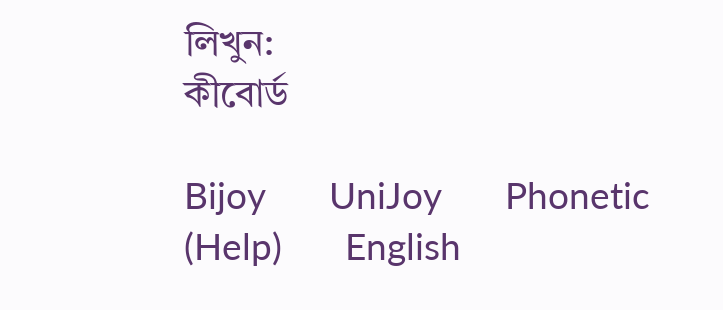লিখুন:
কীবোর্ড

Bijoy       UniJoy       Phonetic (Help)       English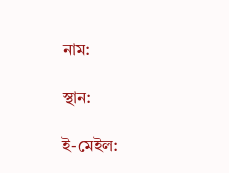নাম:

স্থান:

ই-মেইল: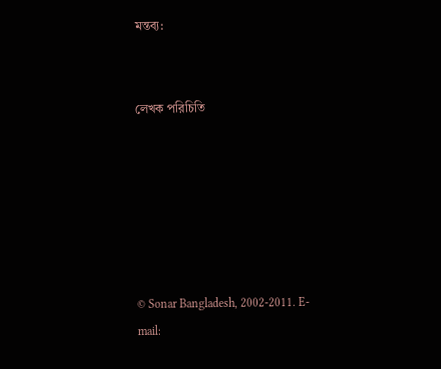মন্তব্য:


লেখক পরিচিতি






© Sonar Bangladesh, 2002-2011. E-mail: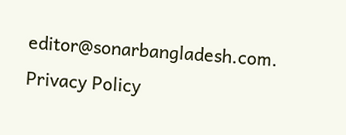editor@sonarbangladesh.com. Privacy Policy